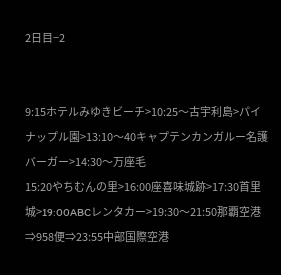2日目−2


9:15ホテルみゆきビーチ>10:25〜古宇利島>パイナップル園>13:10〜40キャプテンカンガルー名護バーガー>14:30〜万座毛
15:20やちむんの里>16:00座喜味城跡>17:30首里城>19:00ABCレンタカー>19:30〜21:50那覇空港⇒958便⇒23:55中部国際空港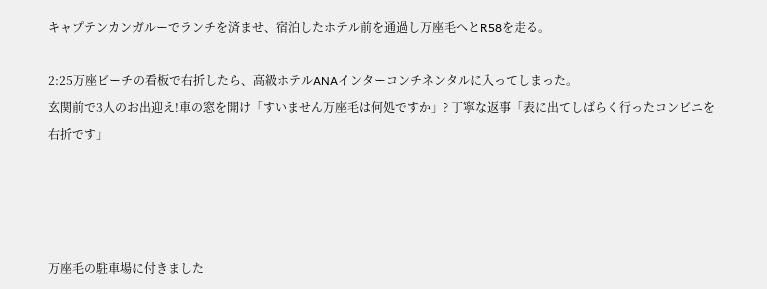キャプテンカンガルーでランチを済ませ、宿泊したホテル前を通過し万座毛へとR58を走る。

2:25万座ビーチの看板で右折したら、高級ホテルANAインターコンチネンタルに入ってしまった。
玄関前で3人のお出迎え!車の窓を開け「すいません万座毛は何処ですか」? 丁寧な返事「表に出てしばらく行ったコンビニを右折です」




万座毛の駐車場に付きました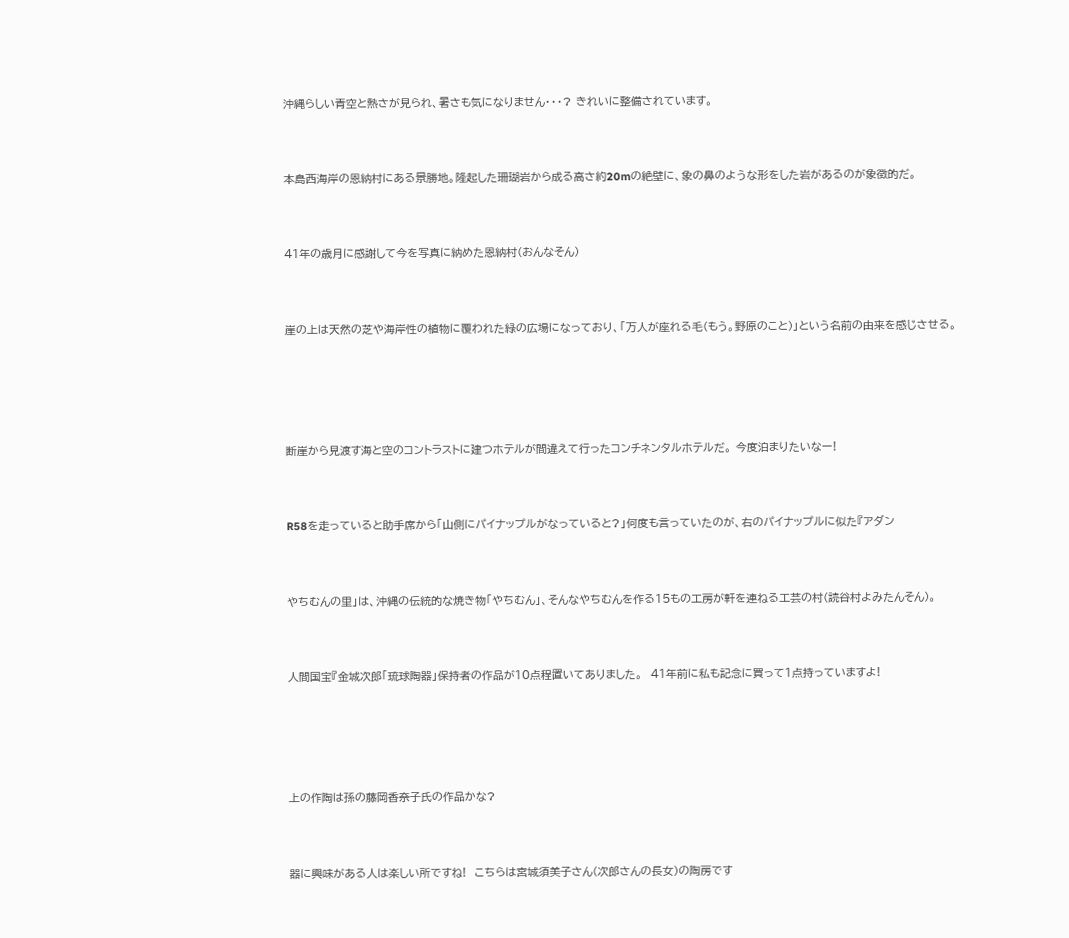沖縄らしい青空と熱さが見られ、暑さも気になりません・・・? きれいに整備されています。




本島西海岸の恩納村にある景勝地。隆起した珊瑚岩から成る高さ約20mの絶壁に、象の鼻のような形をした岩があるのが象徴的だ。




41年の歳月に感謝して今を写真に納めた恩納村(おんなそん)




崖の上は天然の芝や海岸性の植物に覆われた緑の広場になっており、「万人が座れる毛(もう。野原のこと)」という名前の由来を感じさせる。







断崖から見渡す海と空のコントラストに建つホテルが間違えて行ったコンチネンタルホテルだ。 今度泊まりたいなー!




R58を走っていると助手席から「山側にパイナップルがなっていると?」何度も言っていたのが、右のパイナップルに似た『アダン




やちむんの里」は、沖縄の伝統的な焼き物「やちむん」、そんなやちむんを作る15もの工房が軒を連ねる工芸の村(読谷村よみたんそん)。




人間国宝『金城次郎「琉球陶器」保持者の作品が10点程置いてありました。  41年前に私も記念に買って1点持っていますよ!







上の作陶は孫の藤岡香奈子氏の作品かな?




器に興味がある人は楽しい所ですね!  こちらは宮城須美子さん(次郎さんの長女)の陶房です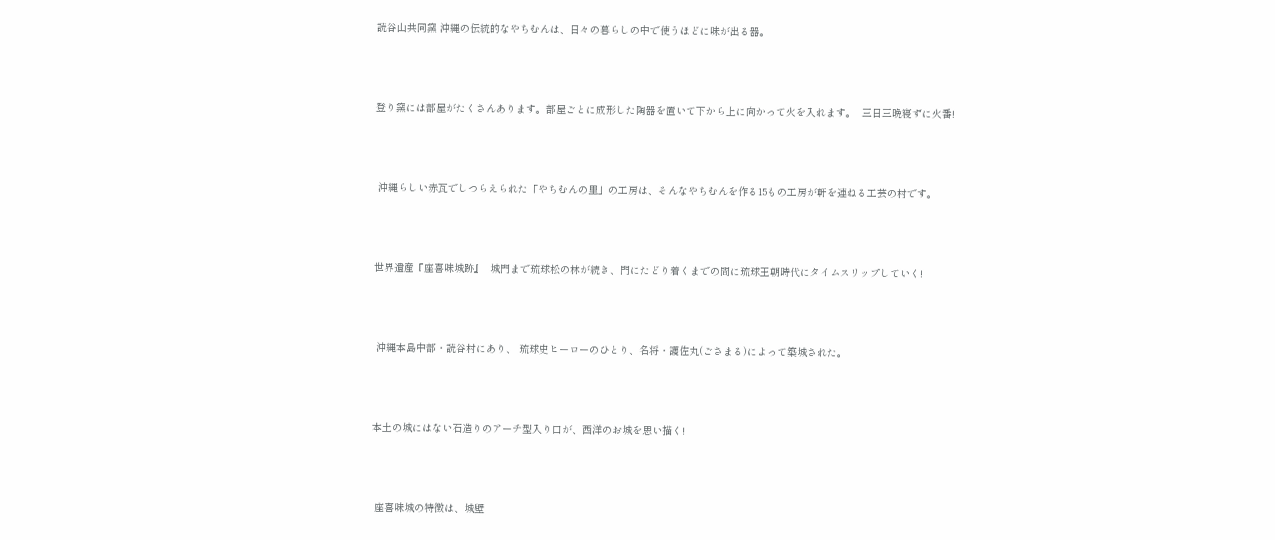読谷山共同窯 沖縄の伝統的なやちむんは、日々の暮らしの中で使うほどに味が出る器。




登り窯には部屋がたくさんあります。部屋ごとに成形した陶器を置いて下から上に向かって火を入れます。  三日三晩寝ずに火番!




 沖縄らしい赤瓦でしつらえられた「やちむんの里」の工房は、そんなやちむんを作る15もの工房が軒を連ねる工芸の村です。




世界遺産『座喜味城跡』  城門まで琉球松の林が続き、門にたどり着くまでの間に琉球王朝時代にタイムスリップしていく!




 沖縄本島中部・読谷村にあり、 琉球史ヒーローのひとり、名将・護佐丸(ごさまる)によって築城された。




本土の城にはない石造りのアーチ型入り口が、西洋のお城を思い描く!




 座喜味城の特徴は、城壁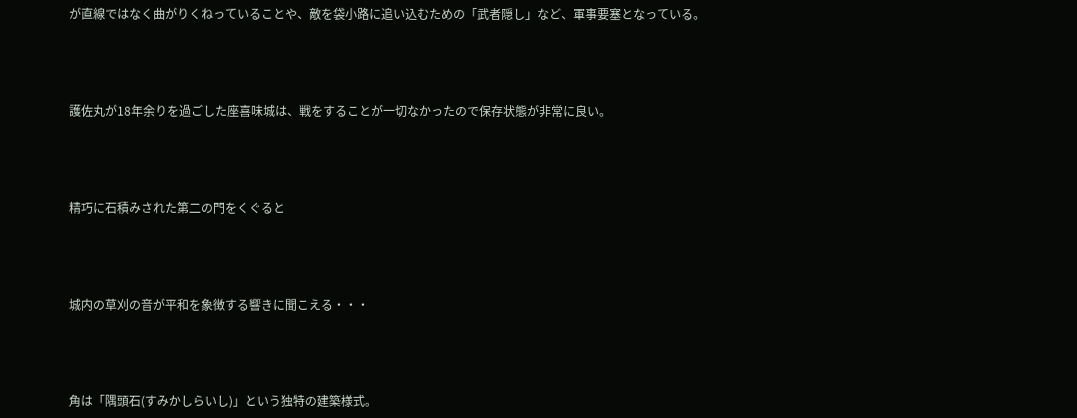が直線ではなく曲がりくねっていることや、敵を袋小路に追い込むための「武者隠し」など、軍事要塞となっている。




護佐丸が18年余りを過ごした座喜味城は、戦をすることが一切なかったので保存状態が非常に良い。




精巧に石積みされた第二の門をくぐると




城内の草刈の音が平和を象徴する響きに聞こえる・・・




角は「隅頭石(すみかしらいし)」という独特の建築様式。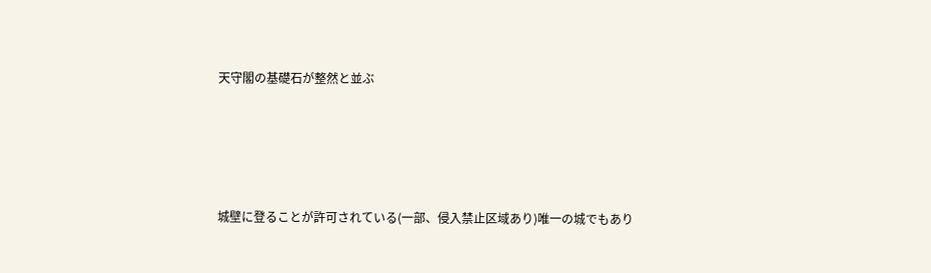天守閣の基礎石が整然と並ぶ




城壁に登ることが許可されている(一部、侵入禁止区域あり)唯一の城でもあり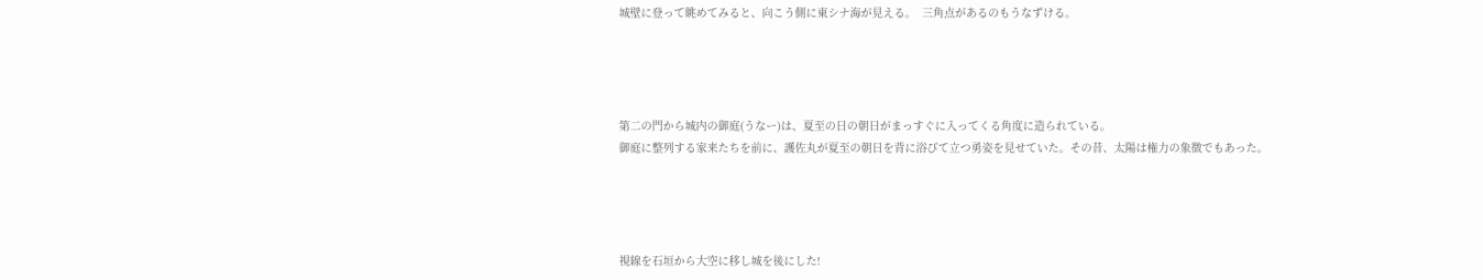城壁に登って眺めてみると、向こう側に東シナ海が見える。  三角点があるのもうなずける。




第二の門から城内の御庭(うなー)は、夏至の日の朝日がまっすぐに入ってくる角度に造られている。
御庭に整列する家来たちを前に、護佐丸が夏至の朝日を背に浴びて立つ勇姿を見せていた。その昔、太陽は権力の象徴でもあった。




視線を石垣から大空に移し城を後にした!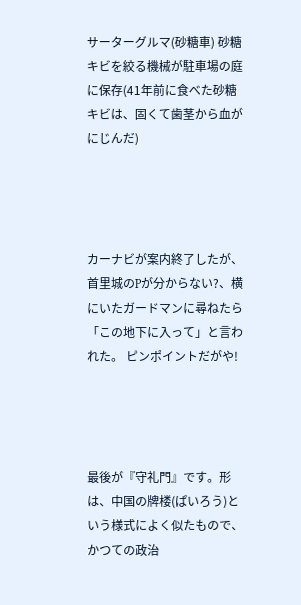サーターグルマ(砂糖車) 砂糖キビを絞る機械が駐車場の庭に保存(41年前に食べた砂糖キビは、固くて歯茎から血がにじんだ)




カーナビが案内終了したが、首里城のPが分からない?、横にいたガードマンに尋ねたら「この地下に入って」と言われた。 ピンポイントだがや!




最後が『守礼門』です。形は、中国の牌楼(ぱいろう)という様式によく似たもので、かつての政治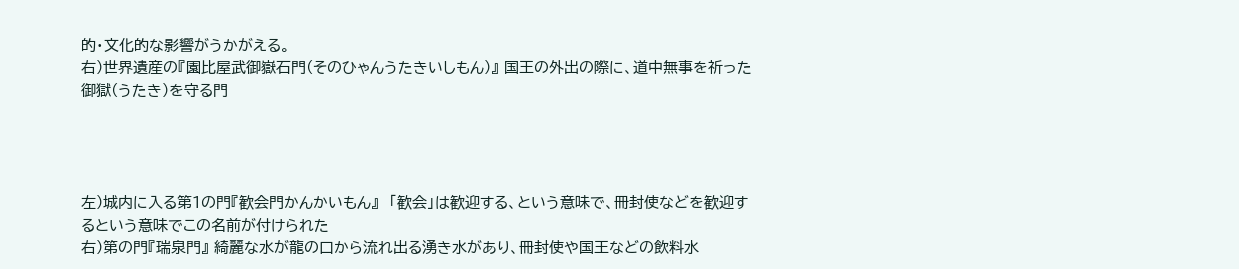的・文化的な影響がうかがえる。
右)世界遺産の『園比屋武御嶽石門(そのひゃんうたきいしもん)』 国王の外出の際に、道中無事を祈った御獄(うたき)を守る門




左)城内に入る第1の門『歓会門かんかいもん』  「歓会」は歓迎する、という意味で、冊封使などを歓迎するという意味でこの名前が付けられた
右)第の門『瑞泉門』 綺麗な水が龍の口から流れ出る湧き水があり、冊封使や国王などの飲料水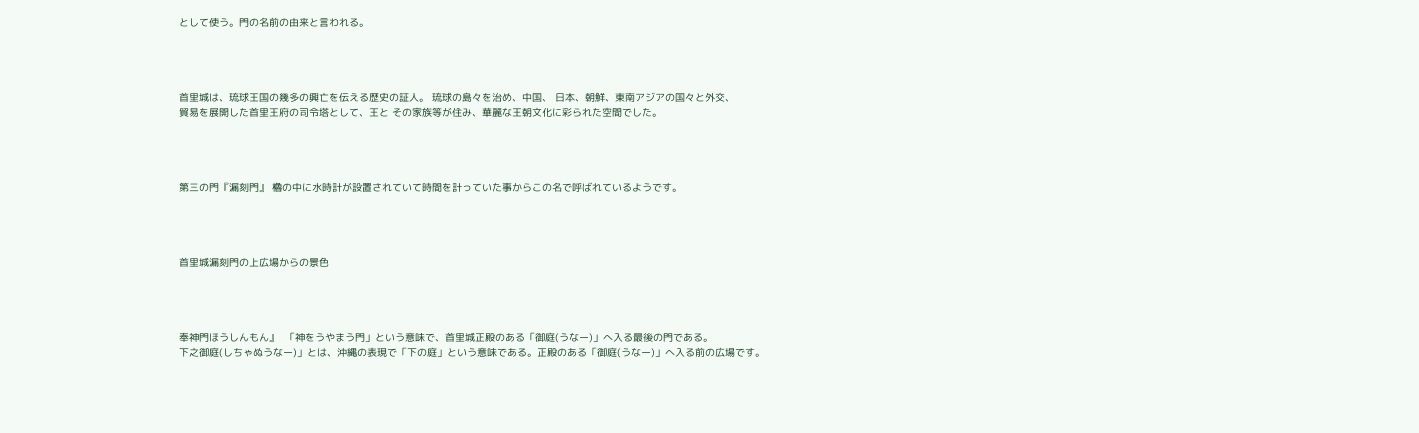として使う。門の名前の由来と言われる。




首里城は、琉球王国の幾多の興亡を伝える歴史の証人。 琉球の島々を治め、中国、 日本、朝鮮、東南アジアの国々と外交、
貿易を展開した首里王府の司令塔として、王と その家族等が住み、華麗な王朝文化に彩られた空間でした。




第三の門『漏刻門』 櫓の中に水時計が設置されていて時間を計っていた事からこの名で呼ばれているようです。




首里城漏刻門の上広場からの景色




奉神門ほうしんもん』  「神をうやまう門」という意味で、首里城正殿のある「御庭(うなー)」へ入る最後の門である。
下之御庭(しちゃぬうなー)」とは、沖縄の表現で「下の庭」という意味である。正殿のある「御庭(うなー)」へ入る前の広場です。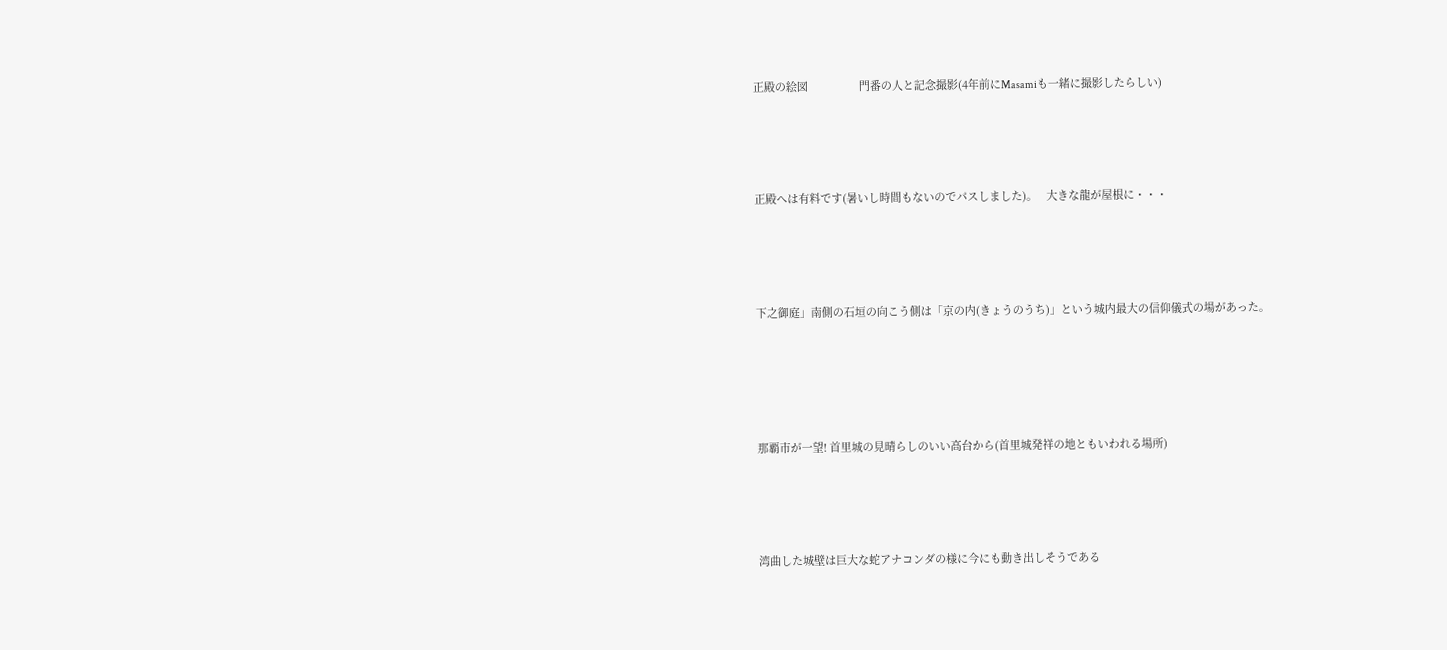正殿の絵図                 門番の人と記念撮影(4年前にMasamiも一緒に撮影したらしい)




正殿へは有料です(暑いし時間もないのでパスしました)。   大きな龍が屋根に・・・




下之御庭」南側の石垣の向こう側は「京の内(きょうのうち)」という城内最大の信仰儀式の場があった。





那覇市が一望! 首里城の見晴らしのいい高台から(首里城発祥の地ともいわれる場所)




湾曲した城壁は巨大な蛇アナコンダの様に今にも動き出しそうである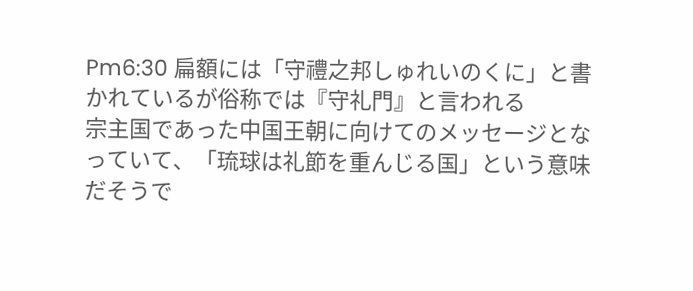Pm6:30 扁額には「守禮之邦しゅれいのくに」と書かれているが俗称では『守礼門』と言われる
宗主国であった中国王朝に向けてのメッセージとなっていて、「琉球は礼節を重んじる国」という意味だそうで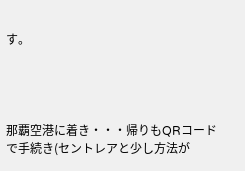す。




那覇空港に着き・・・帰りもQRコードで手続き(セントレアと少し方法が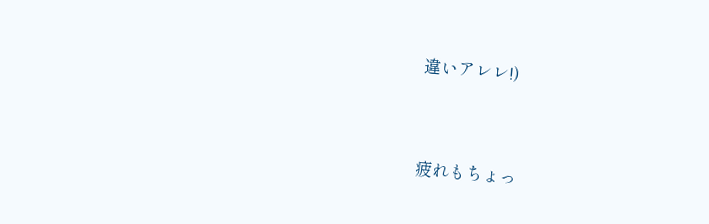違いアレレ!)




疲れもちょっ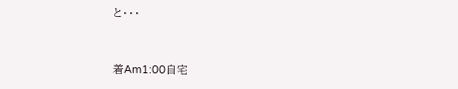と・・・


着Am1:00自宅